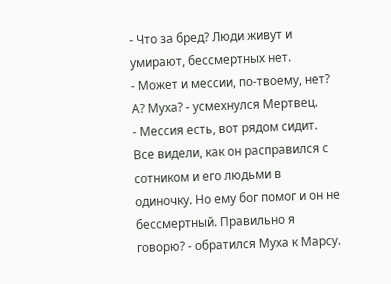- Что за бред? Люди живут и умирают, бессмертных нет.
- Может и мессии, по-твоему, нет? А? Муха? - усмехнулся Мертвец.
- Мессия есть, вот рядом сидит. Все видели, как он расправился с сотником и его людьми в одиночку. Но ему бог помог и он не бессмертный. Правильно я говорю? - обратился Муха к Марсу.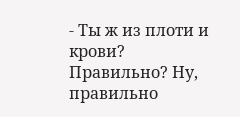- Ты ж из плоти и крови? Правильно? Ну, правильно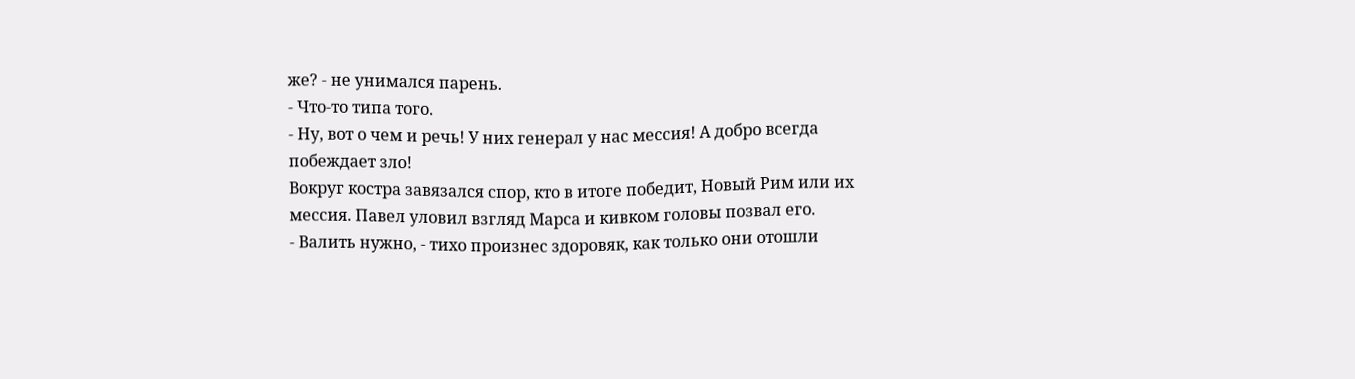же? - не унимался парень.
- Что-то типа того.
- Ну, вот о чем и речь! У них генерал у нас мессия! А добро всегда побеждает зло!
Вокруг костра завязался спор, кто в итоге победит, Новый Рим или их мессия. Павел уловил взгляд Марса и кивком головы позвал его.
- Валить нужно, - тихо произнес здоровяк, как только они отошли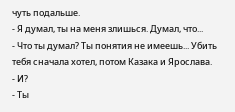чуть подальше.
- Я думал, ты на меня злишься. Думал, что...
- Что ты думал? Ты понятия не имеешь... Убить тебя сначала хотел, потом Казака и Ярослава.
- И?
- Ты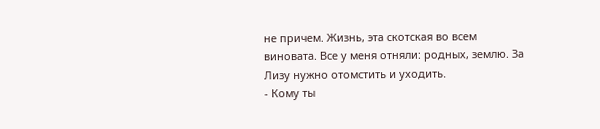не причем. Жизнь, эта скотская во всем виновата. Все у меня отняли: родных, землю. За Лизу нужно отомстить и уходить.
- Кому ты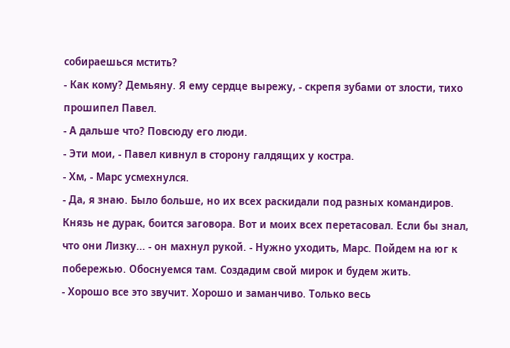собираешься мстить?
- Как кому? Демьяну. Я ему сердце вырежу, - скрепя зубами от злости, тихо прошипел Павел.
- А дальше что? Повсюду его люди.
- Эти мои, - Павел кивнул в сторону галдящих у костра.
- Хм, - Марс усмехнулся.
- Да, я знаю. Было больше, но их всех раскидали под разных командиров. Князь не дурак, боится заговора. Вот и моих всех перетасовал. Если бы знал, что они Лизку... - он махнул рукой. - Нужно уходить, Марс. Пойдем на юг к побережью. Обоснуемся там. Создадим свой мирок и будем жить.
- Хорошо все это звучит. Хорошо и заманчиво. Только весь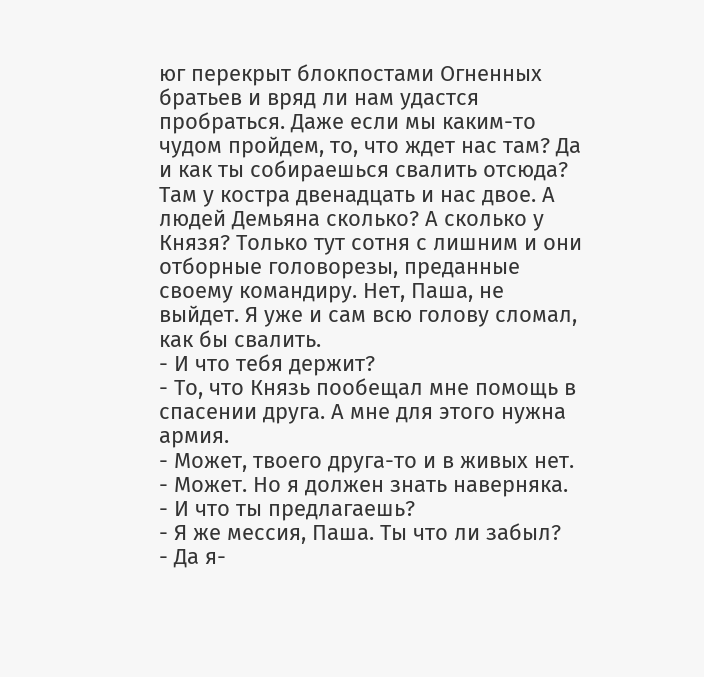юг перекрыт блокпостами Огненных братьев и вряд ли нам удастся пробраться. Даже если мы каким-то чудом пройдем, то, что ждет нас там? Да и как ты собираешься свалить отсюда? Там у костра двенадцать и нас двое. А людей Демьяна сколько? А сколько у Князя? Только тут сотня с лишним и они отборные головорезы, преданные своему командиру. Нет, Паша, не выйдет. Я уже и сам всю голову сломал, как бы свалить.
- И что тебя держит?
- То, что Князь пообещал мне помощь в спасении друга. А мне для этого нужна армия.
- Может, твоего друга-то и в живых нет.
- Может. Но я должен знать наверняка.
- И что ты предлагаешь?
- Я же мессия, Паша. Ты что ли забыл?
- Да я-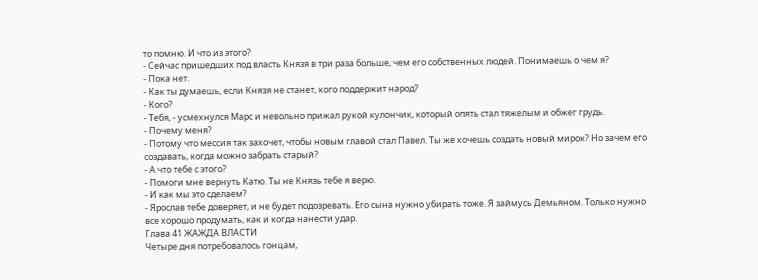то помню. И что из этого?
- Сейчас пришедших под власть Князя в три раза больше, чем его собственных людей. Понимаешь о чем я?
- Пока нет.
- Как ты думаешь, если Князя не станет, кого поддержит народ?
- Кого?
- Тебя, - усмехнулся Марс и невольно прижал рукой кулончик, который опять стал тяжелым и обжег грудь.
- Почему меня?
- Потому что мессия так захочет, чтобы новым главой стал Павел. Ты же хочешь создать новый мирок? Но зачем его создавать, когда можно забрать старый?
- А что тебе с этого?
- Помоги мне вернуть Катю. Ты не Князь тебе я верю.
- И как мы это сделаем?
- Ярослав тебе доверяет, и не будет подозревать. Его сына нужно убирать тоже. Я займусь Демьяном. Только нужно все хорошо продумать, как и когда нанести удар.
Глава 41 ЖАЖДА ВЛАСТИ
Четыре дня потребовалось гонцам,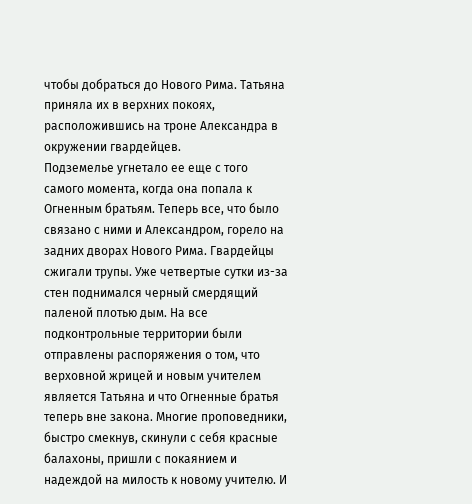чтобы добраться до Нового Рима. Татьяна приняла их в верхних покоях, расположившись на троне Александра в окружении гвардейцев.
Подземелье угнетало ее еще с того самого момента, когда она попала к Огненным братьям. Теперь все, что было связано с ними и Александром, горело на задних дворах Нового Рима. Гвардейцы сжигали трупы. Уже четвертые сутки из-за стен поднимался черный смердящий паленой плотью дым. На все подконтрольные территории были отправлены распоряжения о том, что верховной жрицей и новым учителем является Татьяна и что Огненные братья теперь вне закона. Многие проповедники, быстро смекнув, скинули с себя красные балахоны, пришли с покаянием и надеждой на милость к новому учителю. И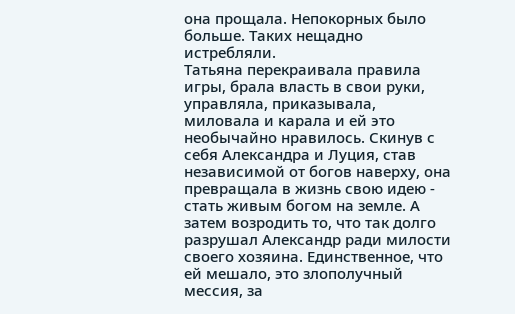она прощала. Непокорных было больше. Таких нещадно истребляли.
Татьяна перекраивала правила игры, брала власть в свои руки, управляла, приказывала, миловала и карала и ей это необычайно нравилось. Скинув с себя Александра и Луция, став независимой от богов наверху, она превращала в жизнь свою идею - стать живым богом на земле. А затем возродить то, что так долго разрушал Александр ради милости своего хозяина. Единственное, что ей мешало, это злополучный мессия, за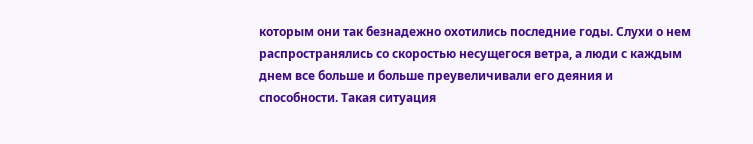которым они так безнадежно охотились последние годы. Слухи о нем распространялись со скоростью несущегося ветра, а люди с каждым днем все больше и больше преувеличивали его деяния и способности. Такая ситуация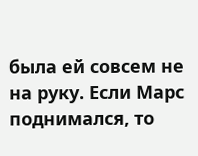была ей совсем не на руку. Если Марс поднимался, то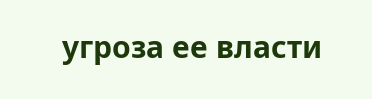угроза ее власти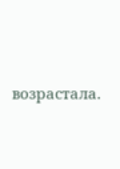возрастала.